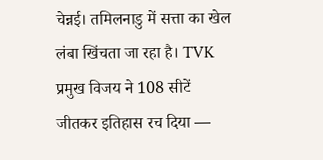चेन्नई। तमिलनाडु में सत्ता का खेल लंबा खिंचता जा रहा है। TVK प्रमुख विजय ने 108 सीटें जीतकर इतिहास रच दिया —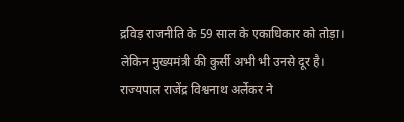द्रविड़ राजनीति के 59 साल के एकाधिकार को तोड़ा। लेकिन मुख्यमंत्री की कुर्सी अभी भी उनसे दूर है। राज्यपाल राजेंद्र विश्वनाथ अर्लेकर ने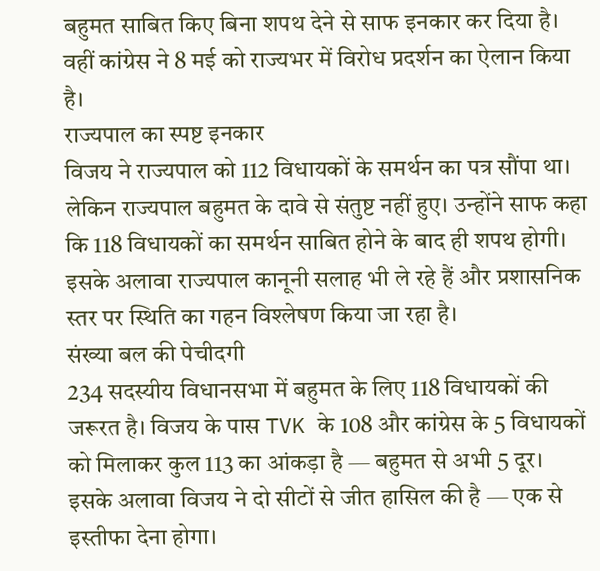बहुमत साबित किए बिना शपथ देने से साफ इनकार कर दिया है। वहीं कांग्रेस ने 8 मई को राज्यभर में विरोध प्रदर्शन का ऐलान किया है।
राज्यपाल का स्पष्ट इनकार
विजय ने राज्यपाल को 112 विधायकों के समर्थन का पत्र सौंपा था। लेकिन राज्यपाल बहुमत के दावे से संतुष्ट नहीं हुए। उन्होंने साफ कहा कि 118 विधायकों का समर्थन साबित होने के बाद ही शपथ होगी। इसके अलावा राज्यपाल कानूनी सलाह भी ले रहे हैं और प्रशासनिक स्तर पर स्थिति का गहन विश्लेषण किया जा रहा है।
संख्या बल की पेचीदगी
234 सदस्यीय विधानसभा में बहुमत के लिए 118 विधायकों की जरूरत है। विजय के पास TVK के 108 और कांग्रेस के 5 विधायकों को मिलाकर कुल 113 का आंकड़ा है — बहुमत से अभी 5 दूर। इसके अलावा विजय ने दो सीटों से जीत हासिल की है — एक से इस्तीफा देना होगा।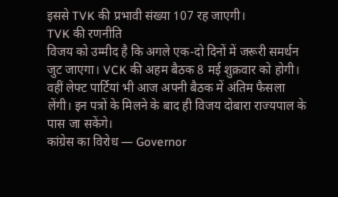इससे TVK की प्रभावी संख्या 107 रह जाएगी।
TVK की रणनीति
विजय को उम्मीद है कि अगले एक-दो दिनों में जरूरी समर्थन जुट जाएगा। VCK की अहम बैठक 8 मई शुक्रवार को होगी। वहीं लेफ्ट पार्टियां भी आज अपनी बैठक में अंतिम फैसला लेंगी। इन पत्रों के मिलने के बाद ही विजय दोबारा राज्यपाल के पास जा सकेंगे।
कांग्रेस का विरोध — Governor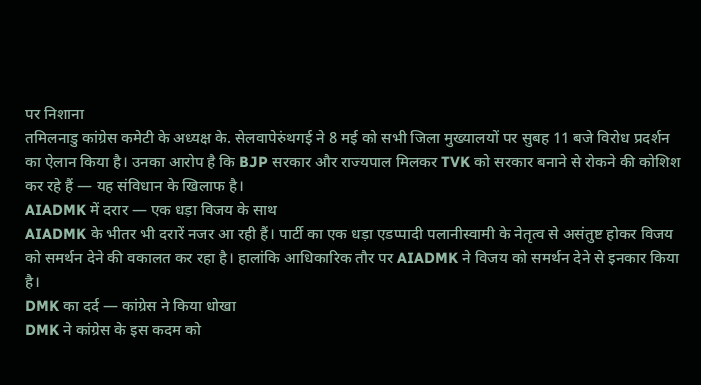पर निशाना
तमिलनाडु कांग्रेस कमेटी के अध्यक्ष के. सेलवापेरुंथगई ने 8 मई को सभी जिला मुख्यालयों पर सुबह 11 बजे विरोध प्रदर्शन का ऐलान किया है। उनका आरोप है कि BJP सरकार और राज्यपाल मिलकर TVK को सरकार बनाने से रोकने की कोशिश कर रहे हैं — यह संविधान के खिलाफ है।
AIADMK में दरार — एक धड़ा विजय के साथ
AIADMK के भीतर भी दरारें नजर आ रही हैं। पार्टी का एक धड़ा एडप्पादी पलानीस्वामी के नेतृत्व से असंतुष्ट होकर विजय को समर्थन देने की वकालत कर रहा है। हालांकि आधिकारिक तौर पर AIADMK ने विजय को समर्थन देने से इनकार किया है।
DMK का दर्द — कांग्रेस ने किया धोखा
DMK ने कांग्रेस के इस कदम को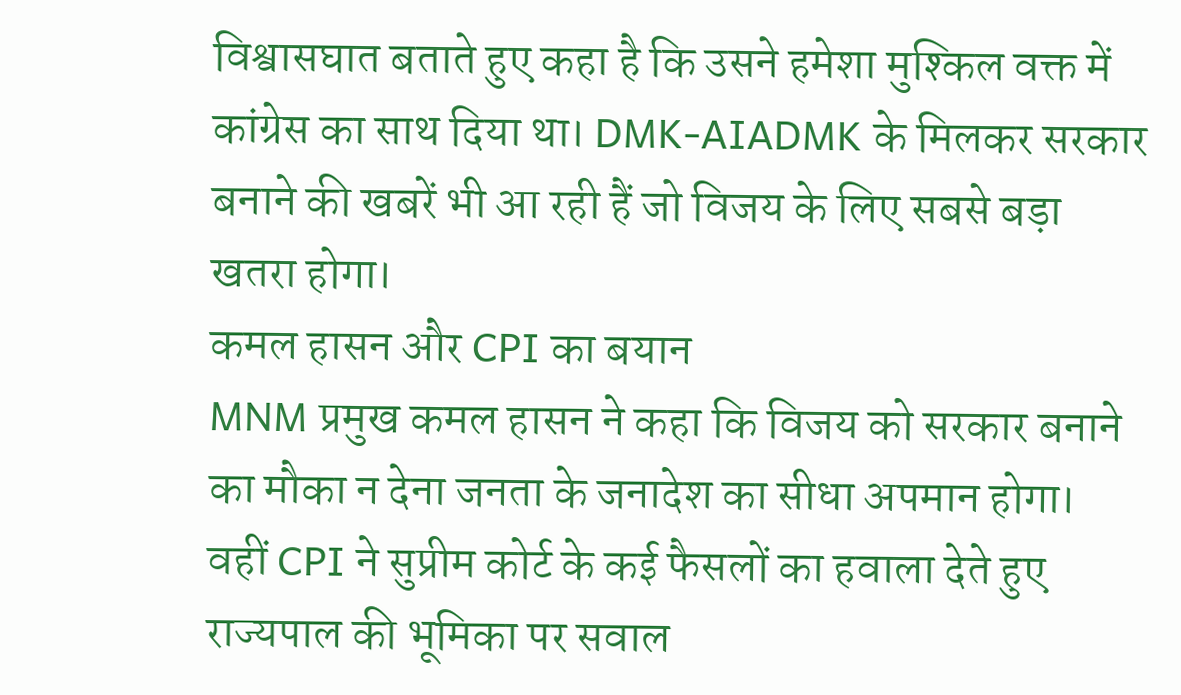विश्वासघात बताते हुए कहा है कि उसने हमेशा मुश्किल वक्त में कांग्रेस का साथ दिया था। DMK-AIADMK के मिलकर सरकार बनाने की खबरें भी आ रही हैं जो विजय के लिए सबसे बड़ा खतरा होगा।
कमल हासन और CPI का बयान
MNM प्रमुख कमल हासन ने कहा कि विजय को सरकार बनाने का मौका न देना जनता के जनादेश का सीधा अपमान होगा। वहीं CPI ने सुप्रीम कोर्ट के कई फैसलों का हवाला देते हुए राज्यपाल की भूमिका पर सवाल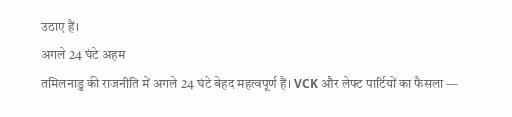उठाए हैं।
अगले 24 घंटे अहम
तमिलनाडु की राजनीति में अगले 24 घंटे बेहद महत्वपूर्ण हैं। VCK और लेफ्ट पार्टियों का फैसला —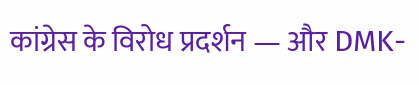कांग्रेस के विरोध प्रदर्शन — और DMK-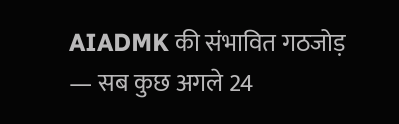AIADMK की संभावित गठजोड़ — सब कुछ अगले 24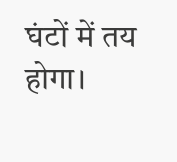घंटों में तय होगा।